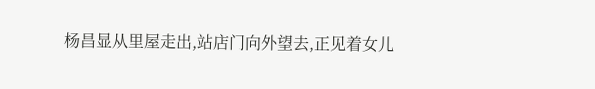杨昌显从里屋走出,站店门向外望去,正见着女儿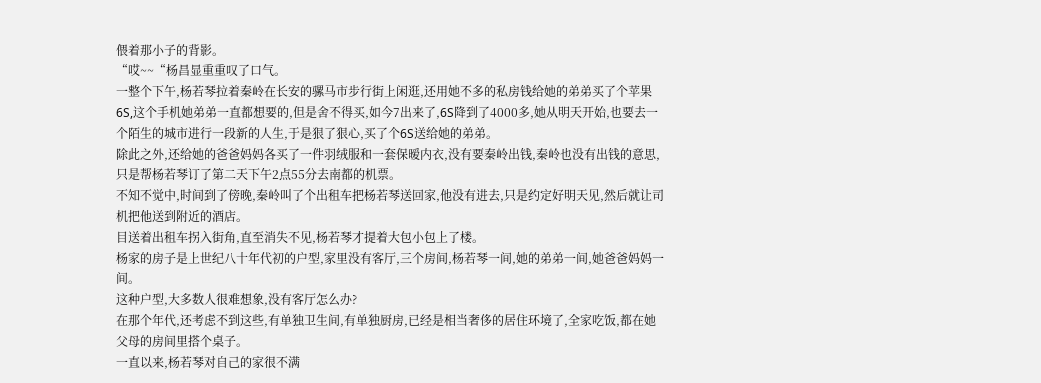偎着那小子的背影。
“哎~~“杨昌显重重叹了口气。
一整个下午,杨若琴拉着秦岭在长安的骡马市步行街上闲逛,还用她不多的私房钱给她的弟弟买了个苹果6S,这个手机她弟弟一直都想要的,但是舍不得买,如今7出来了,6S降到了4000多,她从明天开始,也要去一个陌生的城市进行一段新的人生,于是狠了狠心,买了个6S送给她的弟弟。
除此之外,还给她的爸爸妈妈各买了一件羽绒服和一套保暧内衣,没有要秦岭出钱,秦岭也没有出钱的意思,只是帮杨若琴订了第二天下午2点55分去南都的机票。
不知不觉中,时间到了傍晚,秦岭叫了个出租车把杨若琴送回家,他没有进去,只是约定好明天见,然后就让司机把他送到附近的酒店。
目送着出租车拐入街角,直至消失不见,杨若琴才提着大包小包上了楼。
杨家的房子是上世纪八十年代初的户型,家里没有客厅,三个房间,杨若琴一间,她的弟弟一间,她爸爸妈妈一间。
这种户型,大多数人很难想象,没有客厅怎么办?
在那个年代,还考虑不到这些,有单独卫生间,有单独厨房,已经是相当奢侈的居住环境了,全家吃饭,都在她父母的房间里搭个桌子。
一直以来,杨若琴对自己的家很不满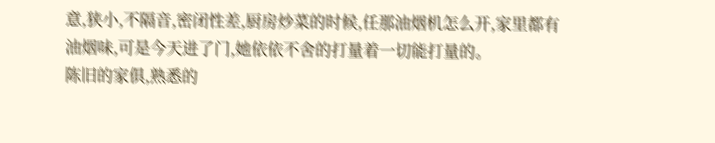意,狭小,不隔音,密闭性差,厨房炒菜的时候,任那油烟机怎么开,家里都有油烟味,可是今天进了门,她依依不舍的打量着一切能打量的。
陈旧的家俱,熟悉的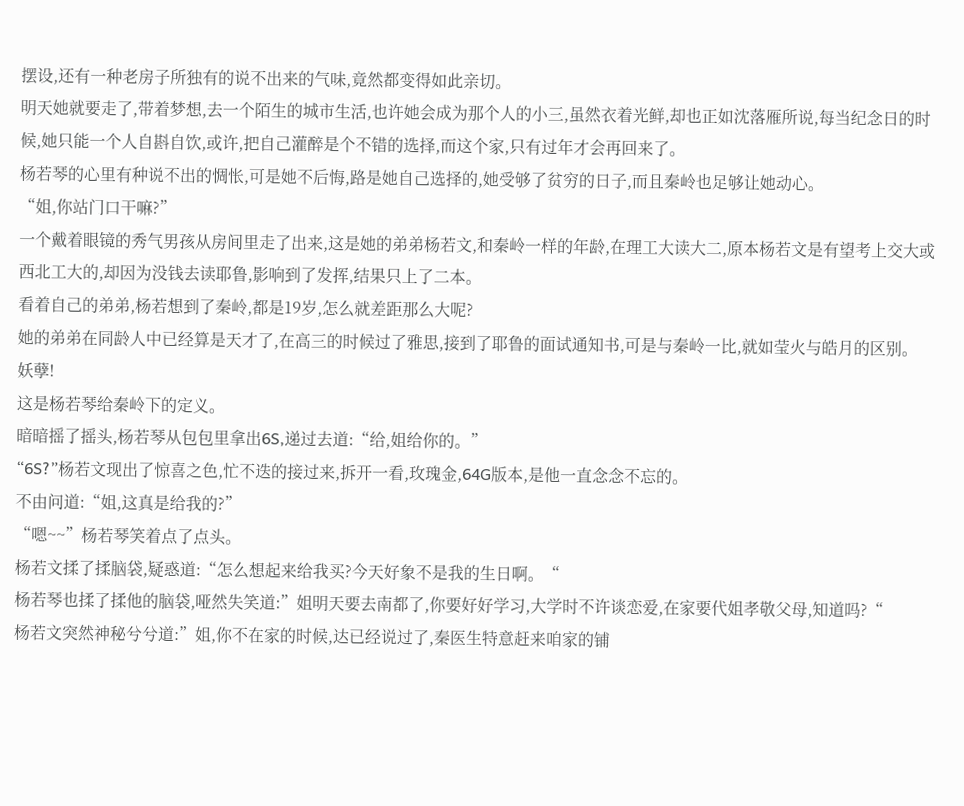摆设,还有一种老房子所独有的说不出来的气味,竟然都变得如此亲切。
明天她就要走了,带着梦想,去一个陌生的城市生活,也许她会成为那个人的小三,虽然衣着光鲜,却也正如沈落雁所说,每当纪念日的时候,她只能一个人自斟自饮,或许,把自己灌醉是个不错的选择,而这个家,只有过年才会再回来了。
杨若琴的心里有种说不出的惆怅,可是她不后悔,路是她自己选择的,她受够了贫穷的日子,而且秦岭也足够让她动心。
“姐,你站门口干嘛?”
一个戴着眼镜的秀气男孩从房间里走了出来,这是她的弟弟杨若文,和秦岭一样的年龄,在理工大读大二,原本杨若文是有望考上交大或西北工大的,却因为没钱去读耶鲁,影响到了发挥,结果只上了二本。
看着自己的弟弟,杨若想到了秦岭,都是19岁,怎么就差距那么大呢?
她的弟弟在同龄人中已经算是天才了,在高三的时候过了雅思,接到了耶鲁的面试通知书,可是与秦岭一比,就如莹火与皓月的区别。
妖孽!
这是杨若琴给秦岭下的定义。
暗暗摇了摇头,杨若琴从包包里拿出6S,递过去道:“给,姐给你的。”
“6S?”杨若文现出了惊喜之色,忙不迭的接过来,拆开一看,玫瑰金,64G版本,是他一直念念不忘的。
不由问道:“姐,这真是给我的?”
“嗯~~”杨若琴笑着点了点头。
杨若文揉了揉脑袋,疑惑道:“怎么想起来给我买?今天好象不是我的生日啊。“
杨若琴也揉了揉他的脑袋,哑然失笑道:”姐明天要去南都了,你要好好学习,大学时不许谈恋爱,在家要代姐孝敬父母,知道吗?“
杨若文突然神秘兮兮道:”姐,你不在家的时候,达已经说过了,秦医生特意赶来咱家的铺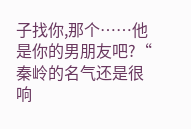子找你,那个……他是你的男朋友吧?“
秦岭的名气还是很响